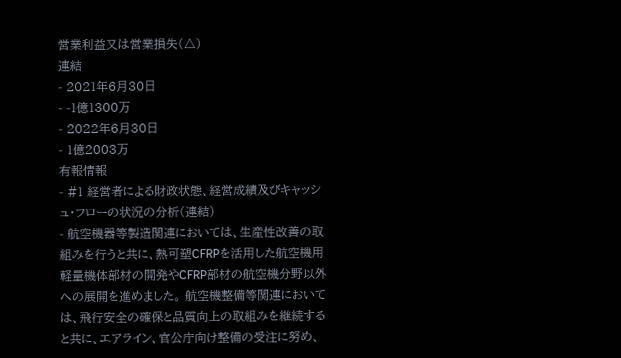営業利益又は営業損失(△)
連結
- 2021年6月30日
- -1億1300万
- 2022年6月30日
- 1億2003万
有報情報
- #1 経営者による財政状態、経営成績及びキャッシュ・フローの状況の分析(連結)
- 航空機器等製造関連においては、生産性改善の取組みを行うと共に、熱可塑CFRPを活用した航空機用軽量機体部材の開発やCFRP部材の航空機分野以外への展開を進めました。 航空機整備等関連においては、飛行安全の確保と品質向上の取組みを継続すると共に、エアライン、官公庁向け整備の受注に努め、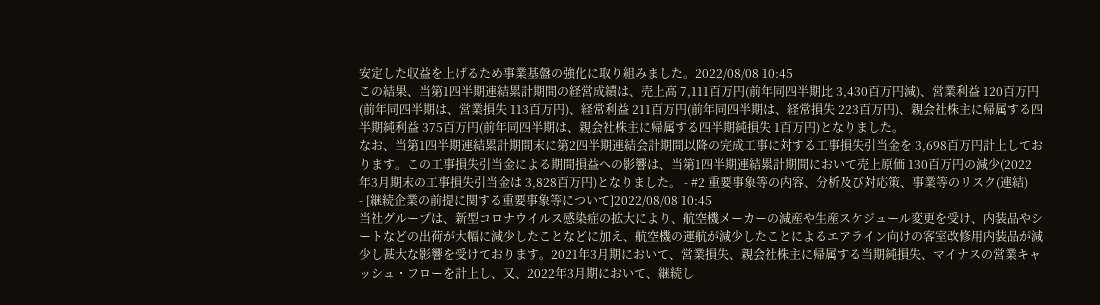安定した収益を上げるため事業基盤の強化に取り組みました。2022/08/08 10:45
この結果、当第1四半期連結累計期間の経営成績は、売上高 7,111百万円(前年同四半期比 3,430百万円減)、営業利益 120百万円(前年同四半期は、営業損失 113百万円)、経常利益 211百万円(前年同四半期は、経常損失 223百万円)、親会社株主に帰属する四半期純利益 375百万円(前年同四半期は、親会社株主に帰属する四半期純損失 1百万円)となりました。
なお、当第1四半期連結累計期間末に第2四半期連結会計期間以降の完成工事に対する工事損失引当金を 3,698百万円計上しております。この工事損失引当金による期間損益への影響は、当第1四半期連結累計期間において売上原価 130百万円の減少(2022年3月期末の工事損失引当金は 3,828百万円)となりました。 - #2 重要事象等の内容、分析及び対応策、事業等のリスク(連結)
- [継続企業の前提に関する重要事象等について]2022/08/08 10:45
当社グループは、新型コロナウイルス感染症の拡大により、航空機メーカーの減産や生産スケジュール変更を受け、内装品やシートなどの出荷が大幅に減少したことなどに加え、航空機の運航が減少したことによるエアライン向けの客室改修用内装品が減少し甚大な影響を受けております。2021年3月期において、営業損失、親会社株主に帰属する当期純損失、マイナスの営業キャッシュ・フローを計上し、又、2022年3月期において、継続し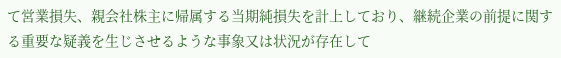て営業損失、親会社株主に帰属する当期純損失を計上しており、継続企業の前提に関する重要な疑義を生じさせるような事象又は状況が存在して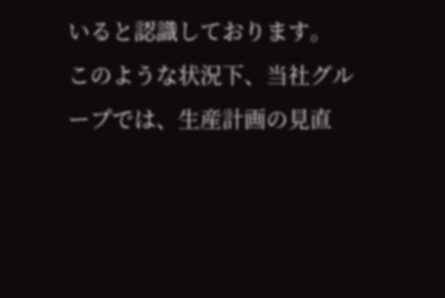いると認識しております。
このような状況下、当社グループでは、生産計画の見直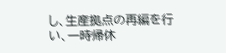し、生産拠点の再編を行い、一時帰休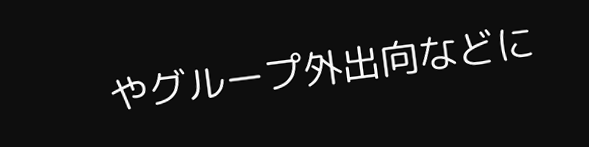やグループ外出向などに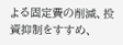よる固定費の削減、投資抑制をすすめ、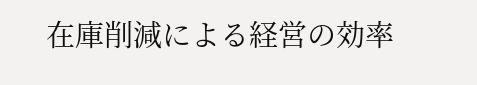在庫削減による経営の効率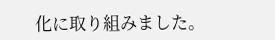化に取り組みました。